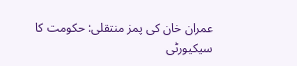عمران خان کی پمز منتقلی: حکومت کا سیکیورٹی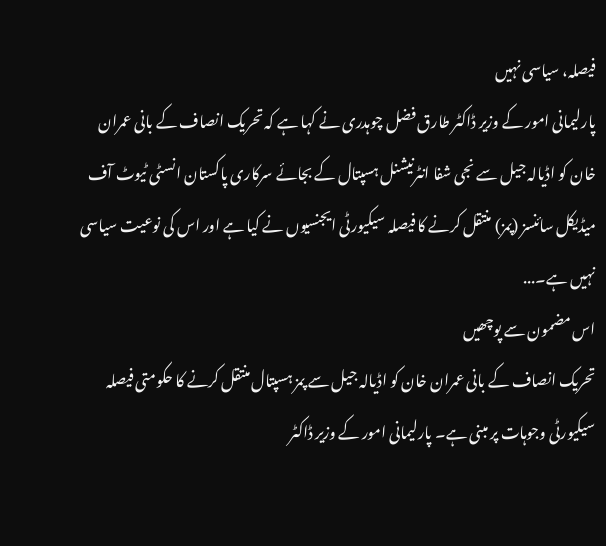فیصلہ، سیاسی نہیں
پارلیمانی امور کے وزیر ڈاکٹر طارق فضل چوہدری نے کہا ہے کہ تحریک انصاف کے بانی عمران خان کو اڈیالہ جیل سے نجی شفا انٹرنیشنل ہسپتال کے بجائے سرکاری پاکستان انسٹی ٹیوٹ آف میڈیکل سائنسز (پمز) منتقل کرنے کا فیصلہ سیکیورٹی ایجنسیوں نے کیا ہے اور اس کی نوعیت سیاسی نہیں ہے۔...
اس مضمون سے پوچھیں
تحریک انصاف کے بانی عمران خان کو اڈیالہ جیل سے پمز ہسپتال منتقل کرنے کا حکومتی فیصلہ سیکیورٹی وجوہات پر مبنی ہے۔ پارلیمانی امور کے وزیر ڈاکٹر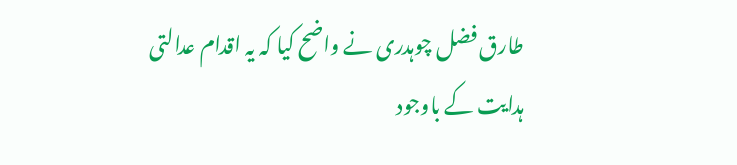طارق فضل چوہدری نے واضح کیا کہ یہ اقدام عدالتی ہدایت کے باوجود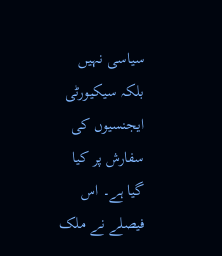سیاسی نہیں بلکہ سیکیورٹی ایجنسیوں کی سفارش پر کیا گیا ہے۔ اس فیصلے نے ملک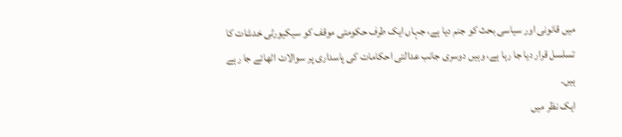میں قانونی اور سیاسی بحث کو جنم دیا ہے، جہاں ایک طرف حکومتی موقف کو سیکیورٹی خدشات کا تسلسل قرار دیا جا رہا ہے، وہیں دوسری جانب عدالتی احکامات کی پاسداری پر سوالات اٹھائے جا رہے ہیں۔
ایک نظر میں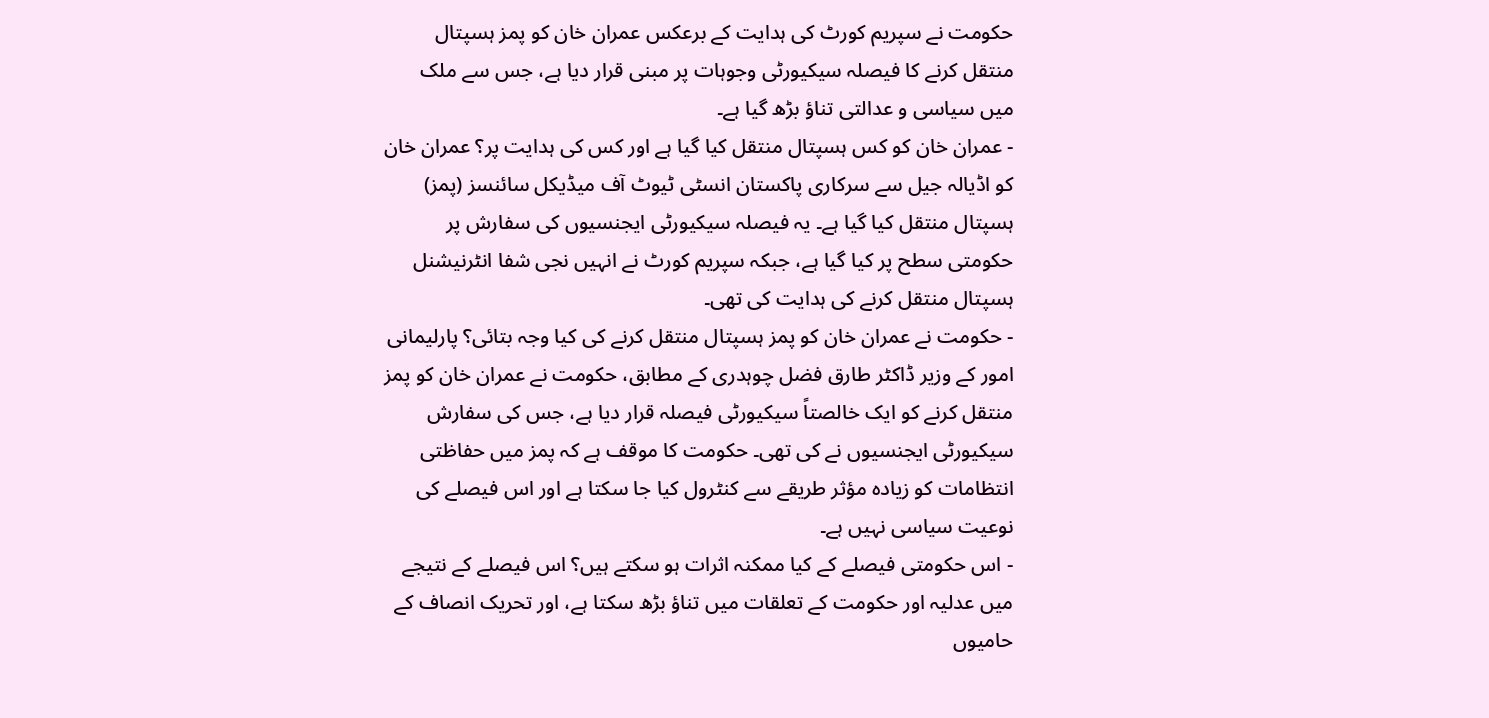حکومت نے سپریم کورٹ کی ہدایت کے برعکس عمران خان کو پمز ہسپتال منتقل کرنے کا فیصلہ سیکیورٹی وجوہات پر مبنی قرار دیا ہے، جس سے ملک میں سیاسی و عدالتی تناؤ بڑھ گیا ہے۔
- عمران خان کو کس ہسپتال منتقل کیا گیا ہے اور کس کی ہدایت پر؟ عمران خان کو اڈیالہ جیل سے سرکاری پاکستان انسٹی ٹیوٹ آف میڈیکل سائنسز (پمز) ہسپتال منتقل کیا گیا ہے۔ یہ فیصلہ سیکیورٹی ایجنسیوں کی سفارش پر حکومتی سطح پر کیا گیا ہے، جبکہ سپریم کورٹ نے انہیں نجی شفا انٹرنیشنل ہسپتال منتقل کرنے کی ہدایت کی تھی۔
- حکومت نے عمران خان کو پمز ہسپتال منتقل کرنے کی کیا وجہ بتائی؟ پارلیمانی امور کے وزیر ڈاکٹر طارق فضل چوہدری کے مطابق، حکومت نے عمران خان کو پمز منتقل کرنے کو ایک خالصتاً سیکیورٹی فیصلہ قرار دیا ہے، جس کی سفارش سیکیورٹی ایجنسیوں نے کی تھی۔ حکومت کا موقف ہے کہ پمز میں حفاظتی انتظامات کو زیادہ مؤثر طریقے سے کنٹرول کیا جا سکتا ہے اور اس فیصلے کی نوعیت سیاسی نہیں ہے۔
- اس حکومتی فیصلے کے کیا ممکنہ اثرات ہو سکتے ہیں؟ اس فیصلے کے نتیجے میں عدلیہ اور حکومت کے تعلقات میں تناؤ بڑھ سکتا ہے، اور تحریک انصاف کے حامیوں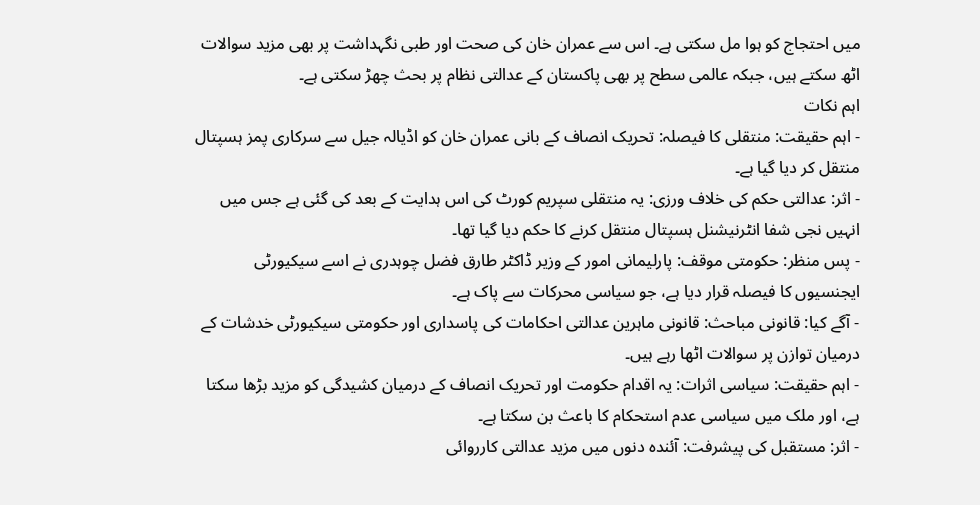میں احتجاج کو ہوا مل سکتی ہے۔ اس سے عمران خان کی صحت اور طبی نگہداشت پر بھی مزید سوالات اٹھ سکتے ہیں، جبکہ عالمی سطح پر بھی پاکستان کے عدالتی نظام پر بحث چھڑ سکتی ہے۔
اہم نکات
- اہم حقیقت: منتقلی کا فیصلہ: تحریک انصاف کے بانی عمران خان کو اڈیالہ جیل سے سرکاری پمز ہسپتال منتقل کر دیا گیا ہے۔
- اثر: عدالتی حکم کی خلاف ورزی: یہ منتقلی سپریم کورٹ کی اس ہدایت کے بعد کی گئی ہے جس میں انہیں نجی شفا انٹرنیشنل ہسپتال منتقل کرنے کا حکم دیا گیا تھا۔
- پس منظر: حکومتی موقف: پارلیمانی امور کے وزیر ڈاکٹر طارق فضل چوہدری نے اسے سیکیورٹی ایجنسیوں کا فیصلہ قرار دیا ہے، جو سیاسی محرکات سے پاک ہے۔
- آگے کیا: قانونی مباحث: قانونی ماہرین عدالتی احکامات کی پاسداری اور حکومتی سیکیورٹی خدشات کے درمیان توازن پر سوالات اٹھا رہے ہیں۔
- اہم حقیقت: سیاسی اثرات: یہ اقدام حکومت اور تحریک انصاف کے درمیان کشیدگی کو مزید بڑھا سکتا ہے، اور ملک میں سیاسی عدم استحکام کا باعث بن سکتا ہے۔
- اثر: مستقبل کی پیشرفت: آئندہ دنوں میں مزید عدالتی کارروائی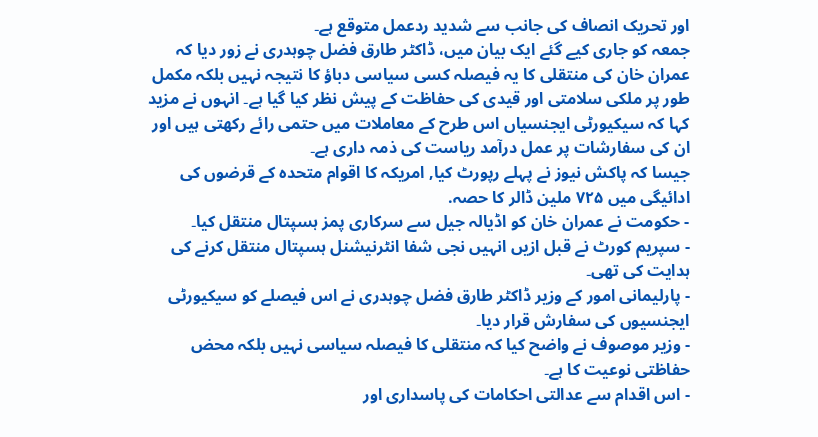اور تحریک انصاف کی جانب سے شدید ردعمل متوقع ہے۔
جمعہ کو جاری کیے گئے ایک بیان میں، ڈاکٹر طارق فضل چوہدری نے زور دیا کہ عمران خان کی منتقلی کا یہ فیصلہ کسی سیاسی دباؤ کا نتیجہ نہیں بلکہ مکمل طور پر ملکی سلامتی اور قیدی کی حفاظت کے پیش نظر کیا گیا ہے۔ انہوں نے مزید کہا کہ سیکیورٹی ایجنسیاں اس طرح کے معاملات میں حتمی رائے رکھتی ہیں اور ان کی سفارشات پر عمل درآمد ریاست کی ذمہ داری ہے۔
جیسا کہ پاکش نیوز نے پہلے رپورٹ کیا, امریکہ کا اقوام متحدہ کے قرضوں کی ادائیگی میں ۷۲۵ ملین ڈالر کا حصہ.
- حکومت نے عمران خان کو اڈیالہ جیل سے سرکاری پمز ہسپتال منتقل کیا۔
- سپریم کورٹ نے قبل ازیں انہیں نجی شفا انٹرنیشنل ہسپتال منتقل کرنے کی ہدایت کی تھی۔
- پارلیمانی امور کے وزیر ڈاکٹر طارق فضل چوہدری نے اس فیصلے کو سیکیورٹی ایجنسیوں کی سفارش قرار دیا۔
- وزیر موصوف نے واضح کیا کہ منتقلی کا فیصلہ سیاسی نہیں بلکہ محض حفاظتی نوعیت کا ہے۔
- اس اقدام سے عدالتی احکامات کی پاسداری اور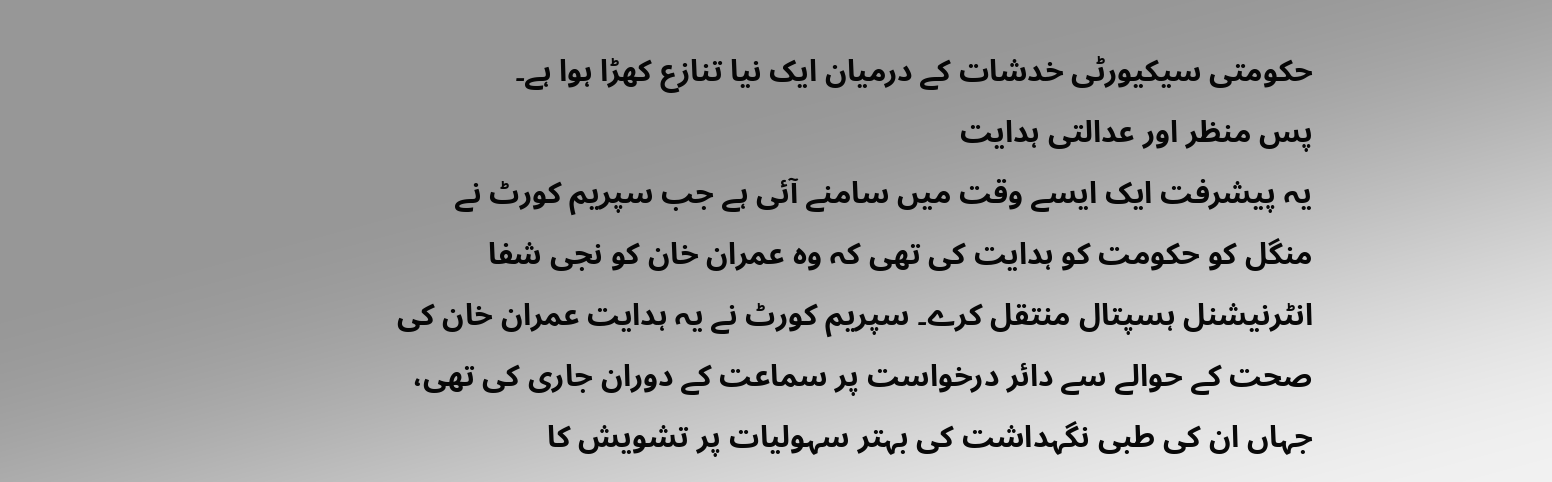حکومتی سیکیورٹی خدشات کے درمیان ایک نیا تنازع کھڑا ہوا ہے۔
پس منظر اور عدالتی ہدایت
یہ پیشرفت ایک ایسے وقت میں سامنے آئی ہے جب سپریم کورٹ نے منگل کو حکومت کو ہدایت کی تھی کہ وہ عمران خان کو نجی شفا انٹرنیشنل ہسپتال منتقل کرے۔ سپریم کورٹ نے یہ ہدایت عمران خان کی صحت کے حوالے سے دائر درخواست پر سماعت کے دوران جاری کی تھی، جہاں ان کی طبی نگہداشت کی بہتر سہولیات پر تشویش کا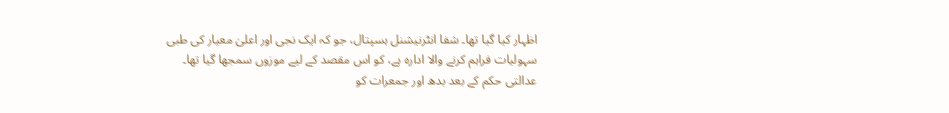اظہار کیا گیا تھا۔ شفا انٹرنیشنل ہسپتال، جو کہ ایک نجی اور اعلیٰ معیار کی طبی سہولیات فراہم کرنے والا ادارہ ہے، کو اس مقصد کے لیے موزوں سمجھا گیا تھا۔
عدالتی حکم کے بعد بدھ اور جمعرات کو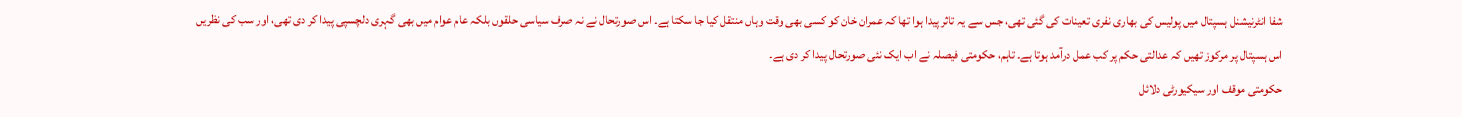شفا انٹرنیشنل ہسپتال میں پولیس کی بھاری نفری تعینات کی گئی تھی، جس سے یہ تاثر پیدا ہوا تھا کہ عمران خان کو کسی بھی وقت وہاں منتقل کیا جا سکتا ہے۔ اس صورتحال نے نہ صرف سیاسی حلقوں بلکہ عام عوام میں بھی گہری دلچسپی پیدا کر دی تھی، اور سب کی نظریں اس ہسپتال پر مرکوز تھیں کہ عدالتی حکم پر کب عمل درآمد ہوتا ہے۔ تاہم، حکومتی فیصلہ نے اب ایک نئی صورتحال پیدا کر دی ہے۔
حکومتی موقف اور سیکیورٹی دلائل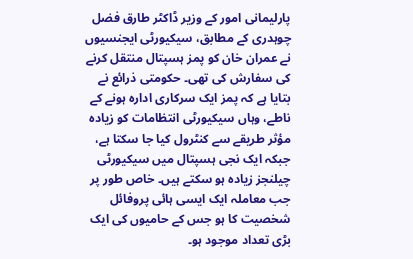پارلیمانی امور کے وزیر ڈاکٹر طارق فضل چوہدری کے مطابق، سیکیورٹی ایجنسیوں نے عمران خان کو پمز ہسپتال منتقل کرنے کی سفارش کی تھی۔ حکومتی ذرائع نے بتایا ہے کہ پمز ایک سرکاری ادارہ ہونے کے ناطے، وہاں سیکیورٹی انتظامات کو زیادہ مؤثر طریقے سے کنٹرول کیا جا سکتا ہے، جبکہ ایک نجی ہسپتال میں سیکیورٹی چیلنجز زیادہ ہو سکتے ہیں۔ خاص طور پر جب معاملہ ایک ایسی ہائی پروفائل شخصیت کا ہو جس کے حامیوں کی ایک بڑی تعداد موجود ہو۔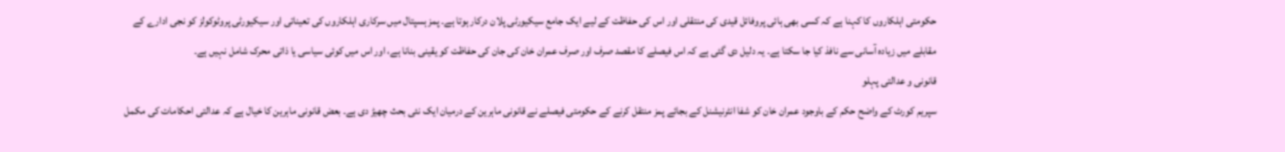حکومتی اہلکاروں کا کہنا ہے کہ کسی بھی ہائی پروفائل قیدی کی منتقلی اور اس کی حفاظت کے لیے ایک جامع سیکیورٹی پلان درکار ہوتا ہے۔ پمز ہسپتال میں سرکاری اہلکاروں کی تعیناتی اور سیکیورٹی پروٹوکولز کو نجی ادارے کے مقابلے میں زیادہ آسانی سے نافذ کیا جا سکتا ہے۔ یہ دلیل دی گئی ہے کہ اس فیصلے کا مقصد صرف اور صرف عمران خان کی جان کی حفاظت کو یقینی بنانا ہے، اور اس میں کوئی سیاسی یا ذاتی محرک شامل نہیں ہے۔
قانونی و عدالتی پہلو
سپریم کورٹ کے واضح حکم کے باوجود عمران خان کو شفا انٹرنیشنل کے بجائے پمز منتقل کرنے کے حکومتی فیصلے نے قانونی ماہرین کے درمیان ایک نئی بحث چھیڑ دی ہے۔ بعض قانونی ماہرین کا خیال ہے کہ عدالتی احکامات کی مکمل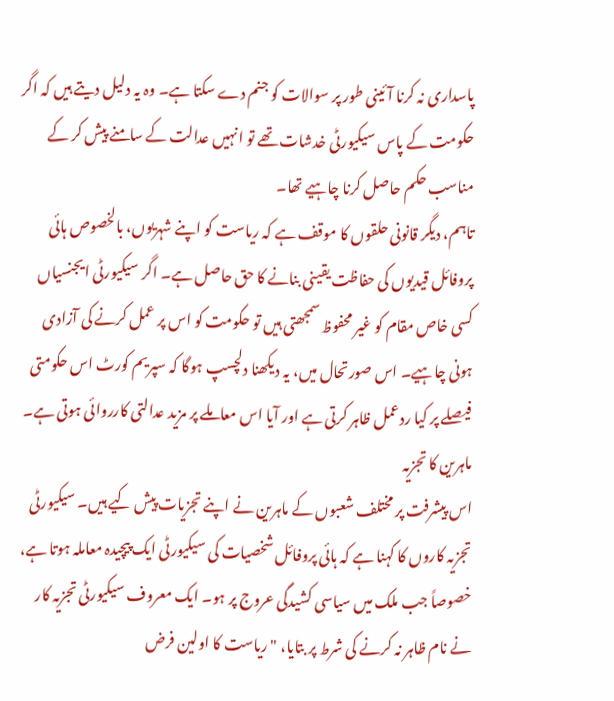پاسداری نہ کرنا آئینی طور پر سوالات کو جنم دے سکتا ہے۔ وہ یہ دلیل دیتے ہیں کہ اگر حکومت کے پاس سیکیورٹی خدشات تھے تو انہیں عدالت کے سامنے پیش کر کے مناسب حکم حاصل کرنا چاہیے تھا۔
تاہم، دیگر قانونی حلقوں کا موقف ہے کہ ریاست کو اپنے شہریوں، بالخصوص ہائی پروفائل قیدیوں کی حفاظت یقینی بنانے کا حق حاصل ہے۔ اگر سیکیورٹی ایجنسیاں کسی خاص مقام کو غیر محفوظ سمجھتی ہیں تو حکومت کو اس پر عمل کرنے کی آزادی ہونی چاہیے۔ اس صورتحال میں، یہ دیکھنا دلچسپ ہوگا کہ سپریم کورٹ اس حکومتی فیصلے پر کیا ردعمل ظاہر کرتی ہے اور آیا اس معاملے پر مزید عدالتی کارروائی ہوتی ہے۔
ماہرین کا تجزیہ
اس پیشرفت پر مختلف شعبوں کے ماہرین نے اپنے تجزیات پیش کیے ہیں۔ سیکیورٹی تجزیہ کاروں کا کہنا ہے کہ ہائی پروفائل شخصیات کی سیکیورٹی ایک پیچیدہ معاملہ ہوتا ہے، خصوصاً جب ملک میں سیاسی کشیدگی عروج پر ہو۔ ایک معروف سیکیورٹی تجزیہ کار نے نام ظاہر نہ کرنے کی شرط پر بتایا، "ریاست کا اولین فرض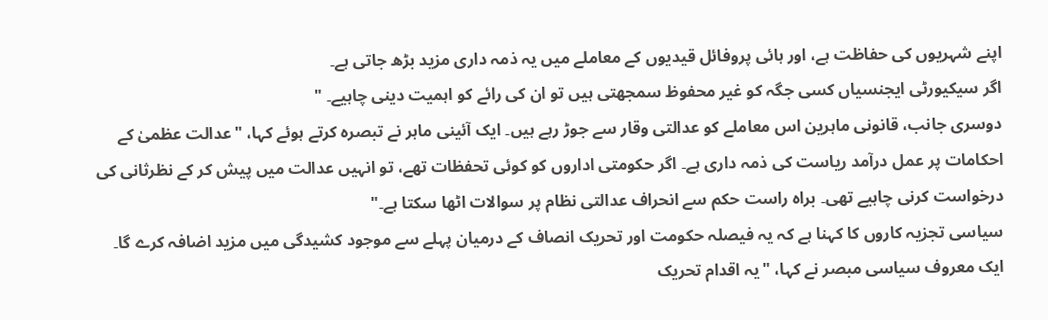اپنے شہریوں کی حفاظت ہے، اور ہائی پروفائل قیدیوں کے معاملے میں یہ ذمہ داری مزید بڑھ جاتی ہے۔
اگر سیکیورٹی ایجنسیاں کسی جگہ کو غیر محفوظ سمجھتی ہیں تو ان کی رائے کو اہمیت دینی چاہیے۔ "
دوسری جانب، قانونی ماہرین اس معاملے کو عدالتی وقار سے جوڑ رہے ہیں۔ ایک آئینی ماہر نے تبصرہ کرتے ہوئے کہا، "عدالت عظمیٰ کے احکامات پر عمل درآمد ریاست کی ذمہ داری ہے۔ اگر حکومتی اداروں کو کوئی تحفظات تھے، تو انہیں عدالت میں پیش کر کے نظرثانی کی درخواست کرنی چاہیے تھی۔ براہ راست حکم سے انحراف عدالتی نظام پر سوالات اٹھا سکتا ہے۔"
سیاسی تجزیہ کاروں کا کہنا ہے کہ یہ فیصلہ حکومت اور تحریک انصاف کے درمیان پہلے سے موجود کشیدگی میں مزید اضافہ کرے گا۔ ایک معروف سیاسی مبصر نے کہا، "یہ اقدام تحریک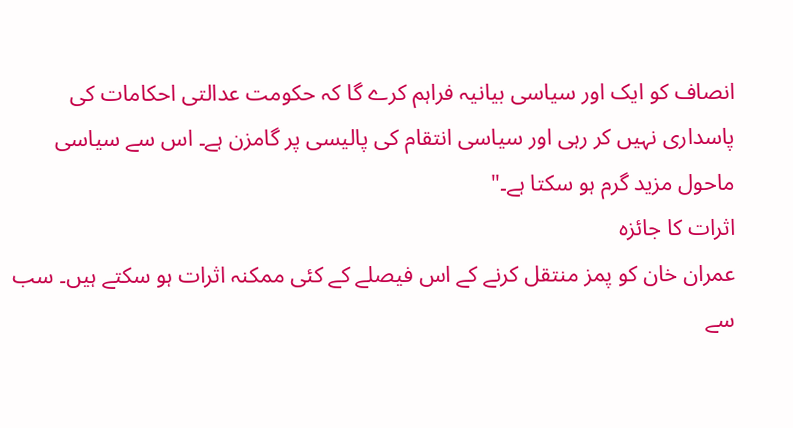انصاف کو ایک اور سیاسی بیانیہ فراہم کرے گا کہ حکومت عدالتی احکامات کی پاسداری نہیں کر رہی اور سیاسی انتقام کی پالیسی پر گامزن ہے۔ اس سے سیاسی ماحول مزید گرم ہو سکتا ہے۔"
اثرات کا جائزہ
عمران خان کو پمز منتقل کرنے کے اس فیصلے کے کئی ممکنہ اثرات ہو سکتے ہیں۔ سب سے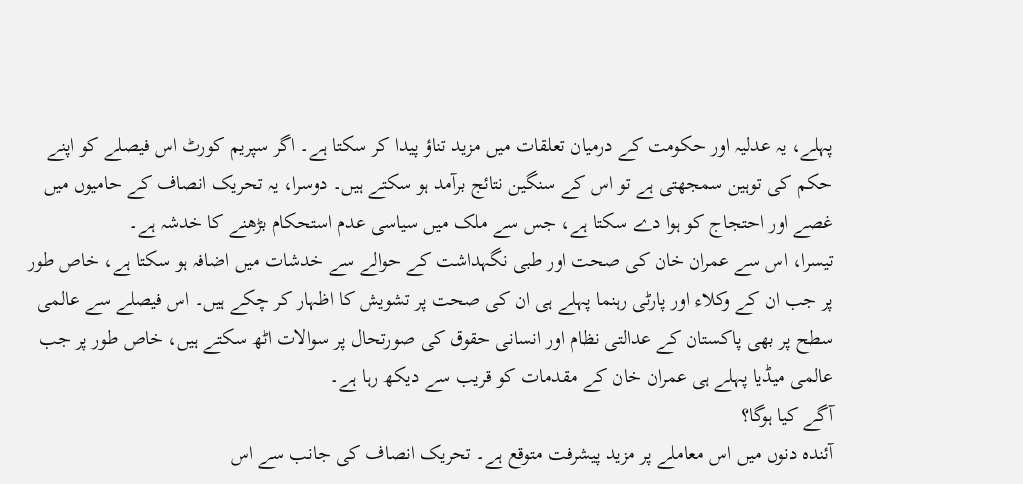پہلے، یہ عدلیہ اور حکومت کے درمیان تعلقات میں مزید تناؤ پیدا کر سکتا ہے۔ اگر سپریم کورٹ اس فیصلے کو اپنے حکم کی توہین سمجھتی ہے تو اس کے سنگین نتائج برآمد ہو سکتے ہیں۔ دوسرا، یہ تحریک انصاف کے حامیوں میں غصے اور احتجاج کو ہوا دے سکتا ہے، جس سے ملک میں سیاسی عدم استحکام بڑھنے کا خدشہ ہے۔
تیسرا، اس سے عمران خان کی صحت اور طبی نگہداشت کے حوالے سے خدشات میں اضافہ ہو سکتا ہے، خاص طور پر جب ان کے وکلاء اور پارٹی رہنما پہلے ہی ان کی صحت پر تشویش کا اظہار کر چکے ہیں۔ اس فیصلے سے عالمی سطح پر بھی پاکستان کے عدالتی نظام اور انسانی حقوق کی صورتحال پر سوالات اٹھ سکتے ہیں، خاص طور پر جب عالمی میڈیا پہلے ہی عمران خان کے مقدمات کو قریب سے دیکھ رہا ہے۔
آگے کیا ہوگا؟
آئندہ دنوں میں اس معاملے پر مزید پیشرفت متوقع ہے۔ تحریک انصاف کی جانب سے اس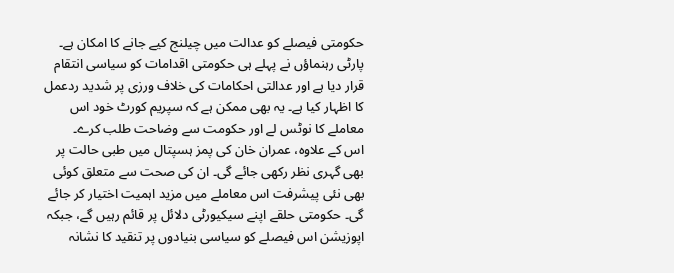حکومتی فیصلے کو عدالت میں چیلنج کیے جانے کا امکان ہے۔ پارٹی رہنماؤں نے پہلے ہی حکومتی اقدامات کو سیاسی انتقام قرار دیا ہے اور عدالتی احکامات کی خلاف ورزی پر شدید ردعمل کا اظہار کیا ہے۔ یہ بھی ممکن ہے کہ سپریم کورٹ خود اس معاملے کا نوٹس لے اور حکومت سے وضاحت طلب کرے۔
اس کے علاوہ، عمران خان کی پمز ہسپتال میں طبی حالت پر بھی گہری نظر رکھی جائے گی۔ ان کی صحت سے متعلق کوئی بھی نئی پیشرفت اس معاملے میں مزید اہمیت اختیار کر جائے گی۔ حکومتی حلقے اپنے سیکیورٹی دلائل پر قائم رہیں گے، جبکہ اپوزیشن اس فیصلے کو سیاسی بنیادوں پر تنقید کا نشانہ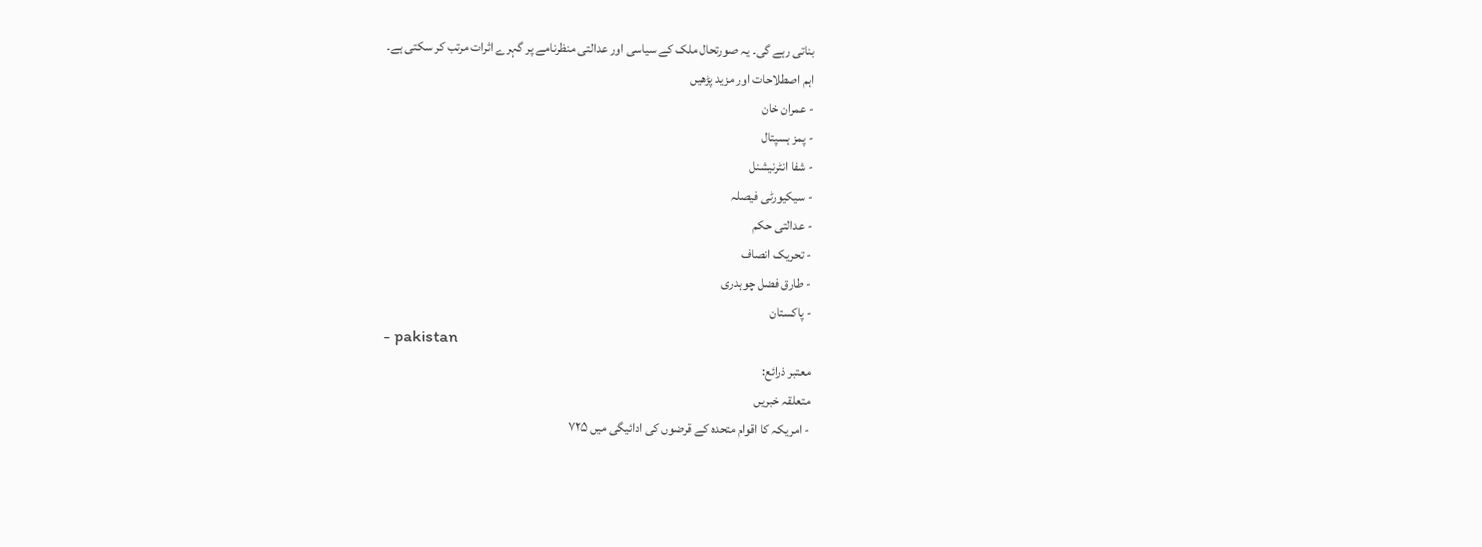بناتی رہے گی۔ یہ صورتحال ملک کے سیاسی اور عدالتی منظرنامے پر گہرے اثرات مرتب کر سکتی ہے۔
اہم اصطلاحات اور مزید پڑھیں
- عمران خان
- پمز ہسپتال
- شفا انٹرنیشنل
- سیکیورٹی فیصلہ
- عدالتی حکم
- تحریک انصاف
- طارق فضل چوہدری
- پاکستان
- pakistan
معتبر ذرائع:
متعلقہ خبریں
- امریکہ کا اقوام متحدہ کے قرضوں کی ادائیگی میں ۷۲۵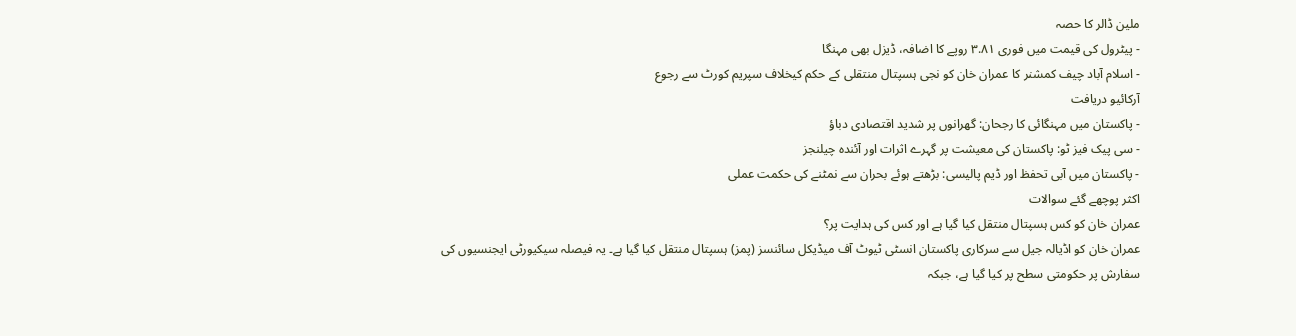ملین ڈالر کا حصہ
- پیٹرول کی قیمت میں فوری ۳.۸۱ روپے کا اضافہ، ڈیزل بھی مہنگا
- اسلام آباد چیف کمشنر کا عمران خان کو نجی ہسپتال منتقلی کے حکم کیخلاف سپریم کورٹ سے رجوع
آرکائیو دریافت
- پاکستان میں مہنگائی کا رجحان: گھرانوں پر شدید اقتصادی دباؤ
- سی پیک فیز ٹو: پاکستان کی معیشت پر گہرے اثرات اور آئندہ چیلنجز
- پاکستان میں آبی تحفظ اور ڈیم پالیسی: بڑھتے ہوئے بحران سے نمٹنے کی حکمت عملی
اکثر پوچھے گئے سوالات
عمران خان کو کس ہسپتال منتقل کیا گیا ہے اور کس کی ہدایت پر؟
عمران خان کو اڈیالہ جیل سے سرکاری پاکستان انسٹی ٹیوٹ آف میڈیکل سائنسز (پمز) ہسپتال منتقل کیا گیا ہے۔ یہ فیصلہ سیکیورٹی ایجنسیوں کی سفارش پر حکومتی سطح پر کیا گیا ہے، جبکہ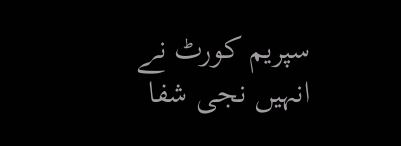سپریم کورٹ نے انہیں نجی شفا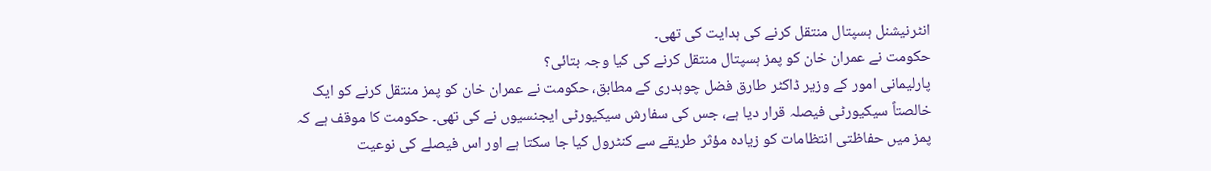انٹرنیشنل ہسپتال منتقل کرنے کی ہدایت کی تھی۔
حکومت نے عمران خان کو پمز ہسپتال منتقل کرنے کی کیا وجہ بتائی؟
پارلیمانی امور کے وزیر ڈاکٹر طارق فضل چوہدری کے مطابق، حکومت نے عمران خان کو پمز منتقل کرنے کو ایک خالصتاً سیکیورٹی فیصلہ قرار دیا ہے، جس کی سفارش سیکیورٹی ایجنسیوں نے کی تھی۔ حکومت کا موقف ہے کہ پمز میں حفاظتی انتظامات کو زیادہ مؤثر طریقے سے کنٹرول کیا جا سکتا ہے اور اس فیصلے کی نوعیت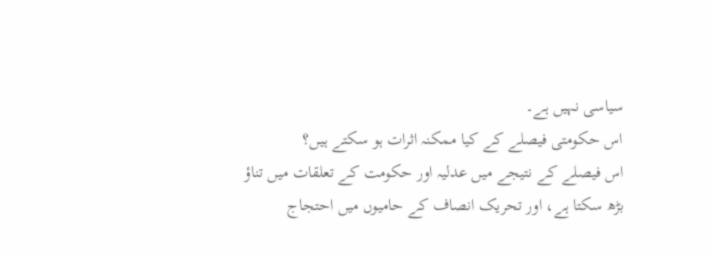سیاسی نہیں ہے۔
اس حکومتی فیصلے کے کیا ممکنہ اثرات ہو سکتے ہیں؟
اس فیصلے کے نتیجے میں عدلیہ اور حکومت کے تعلقات میں تناؤ بڑھ سکتا ہے، اور تحریک انصاف کے حامیوں میں احتجاج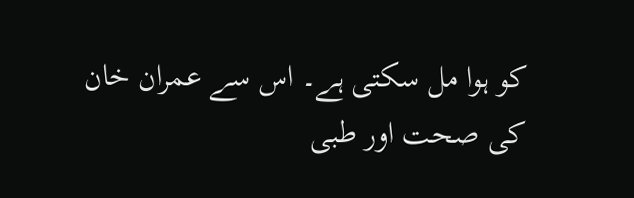کو ہوا مل سکتی ہے۔ اس سے عمران خان کی صحت اور طبی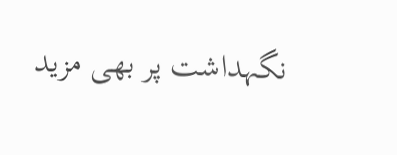نگہداشت پر بھی مزید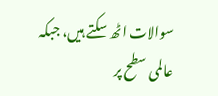سوالات اٹھ سکتے ہیں، جبکہ عالمی سطح پر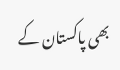بھی پاکستان کے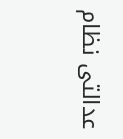عدالتی نظام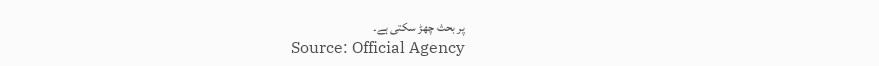پر بحث چھڑ سکتی ہے۔
Source: Official Agency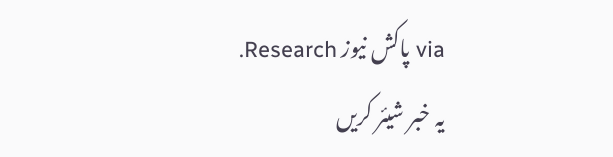via پاکش نیوز Research.
یہ خبر شیئر کریں